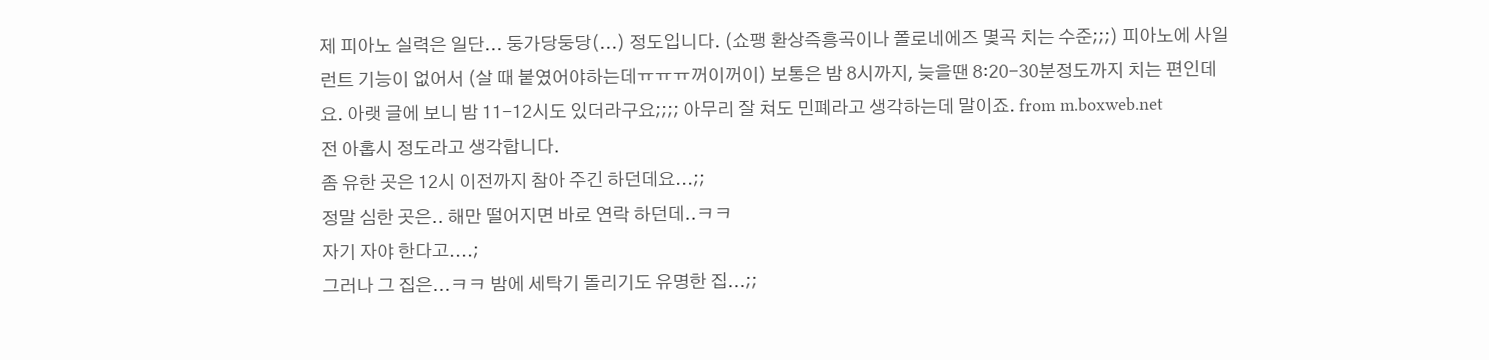제 피아노 실력은 일단... 둥가당둥당(...) 정도입니다. (쇼팽 환상즉흥곡이나 폴로네에즈 몇곡 치는 수준;;;) 피아노에 사일런트 기능이 없어서 (살 때 붙였어야하는데ㅠㅠㅠ꺼이꺼이) 보통은 밤 8시까지, 늦을땐 8:20-30분정도까지 치는 편인데요. 아랫 글에 보니 밤 11-12시도 있더라구요;;;; 아무리 잘 쳐도 민폐라고 생각하는데 말이죠. from m.boxweb.net
전 아홉시 정도라고 생각합니다.
좀 유한 곳은 12시 이전까지 참아 주긴 하던데요...;;
정말 심한 곳은.. 해만 떨어지면 바로 연락 하던데..ㅋㅋ
자기 자야 한다고....;
그러나 그 집은...ㅋㅋ 밤에 세탁기 돌리기도 유명한 집...;;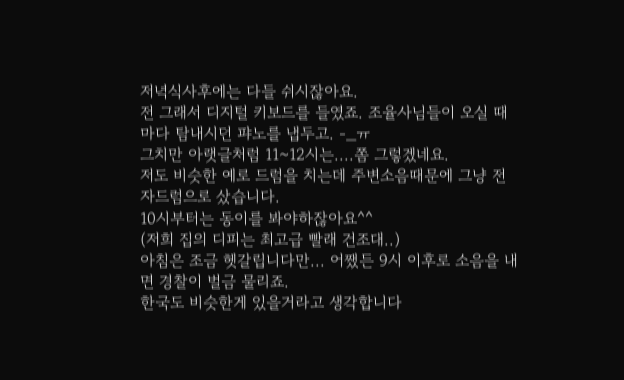저녁식사후에는 다들 쉬시잖아요.
전 그래서 디지털 키보드를 들였죠. 조율사님들이 오실 때마다 탐내시던 퍄노를 냅두고. -_ㅠ
그치만 아랫글처럼 11~12시는....쫌 그렇겠네요.
저도 비슷한 예로 드럼을 치는데 주변소음때문에 그냥 전자드럼으로 샀습니다.
10시부터는 동이를 봐야하잖아요^^
(저희 집의 디피는 최고급 빨래 건조대..)
아침은 조금 헷갈립니다만... 어쨌든 9시 이후로 소음을 내면 경찰이 벌금 물리죠.
한국도 비슷한게 있을거라고 생각합니다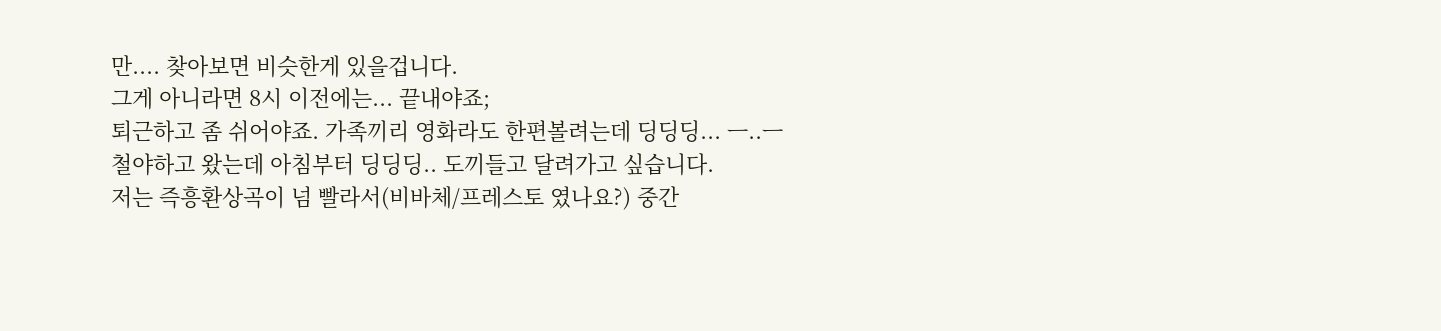만.... 찾아보면 비슷한게 있을겁니다.
그게 아니라면 8시 이전에는... 끝내야죠;
퇴근하고 좀 쉬어야죠. 가족끼리 영화라도 한편볼려는데 딩딩딩... ㅡ..ㅡ
철야하고 왔는데 아침부터 딩딩딩.. 도끼들고 달려가고 싶습니다.
저는 즉흥환상곡이 넘 빨라서(비바체/프레스토 였나요?) 중간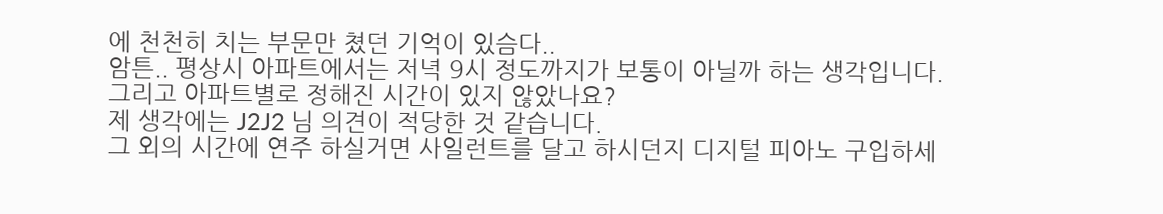에 천천히 치는 부문만 쳤던 기억이 있슴다..
암튼.. 평상시 아파트에서는 저녁 9시 정도까지가 보통이 아닐까 하는 생각입니다.
그리고 아파트별로 정해진 시간이 있지 않았나요?
제 생각에는 J2J2 님 의견이 적당한 것 같습니다.
그 외의 시간에 연주 하실거면 사일런트를 달고 하시던지 디지털 피아노 구입하세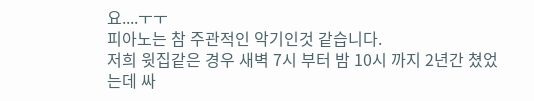요....ㅜㅜ
피아노는 참 주관적인 악기인것 같습니다.
저희 윗집같은 경우 새벽 7시 부터 밤 10시 까지 2년간 쳤었는데 싸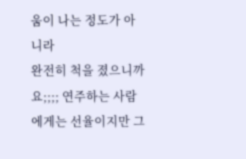움이 나는 정도가 아니라
완전히 척을 졌으니까요;;;; 연주하는 사람에게는 선율이지만 그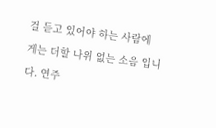걸 듣고 있어야 하는 사람에
게는 더할 나위 없는 소음 입니다. 연주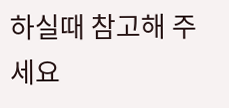하실때 참고해 주세요